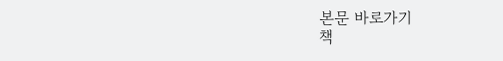본문 바로가기
책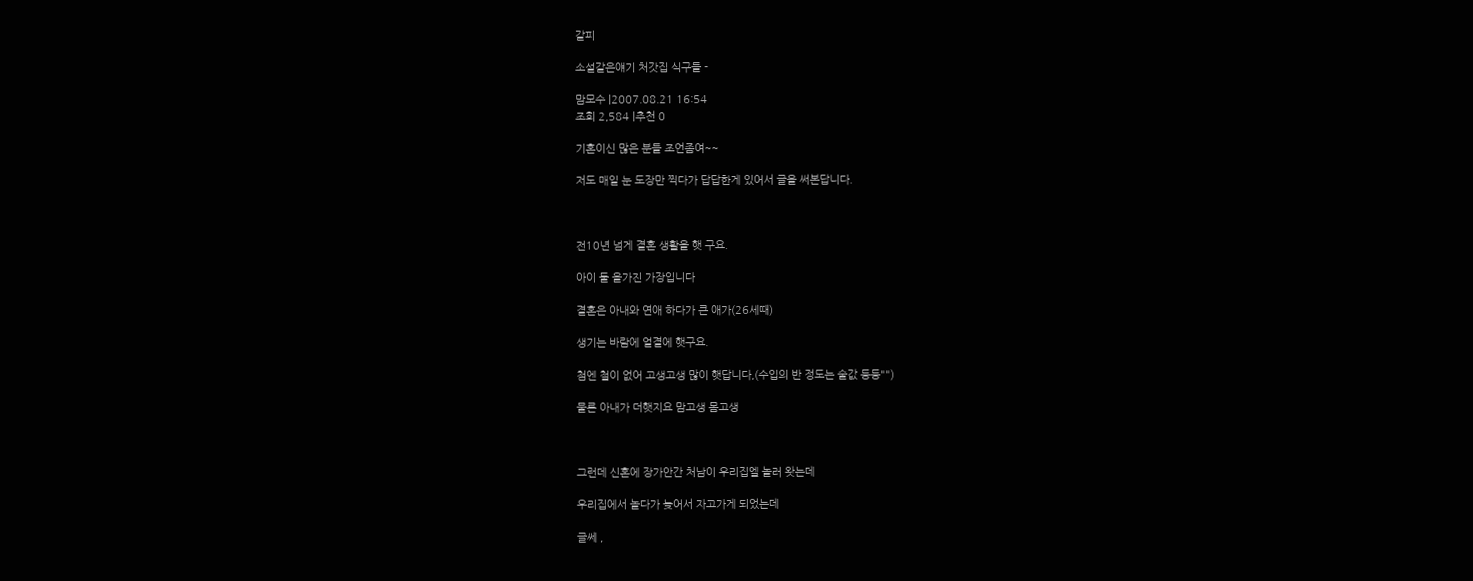갈피

소설같은얘기 처갓집 식구들 -

맘모수 |2007.08.21 16:54
조회 2,584 |추천 0

기혼이신 많은 분들 조언좀여~~

저도 매일 눈 도장만 찍다가 답답한게 있어서 글을 써본답니다.



전10년 넘게 결혼 생활을 햇 구요.

아이 둘 을가진 가장입니다

결혼은 아내와 연애 하다가 큰 애가(26세때)

생기는 바람에 얼결에 햇구요.

첨엔 철이 없어 고생고생 많이 햇답니다,(수입의 반 정도는 술값 등등"")

물론 아내가 더햇지요 맘고생 몸고생



그런데 신혼에 장가안간 처남이 우리집엘 놀러 왓는데

우리집에서 놀다가 늦어서 자고가게 되었는데

글쎄 ,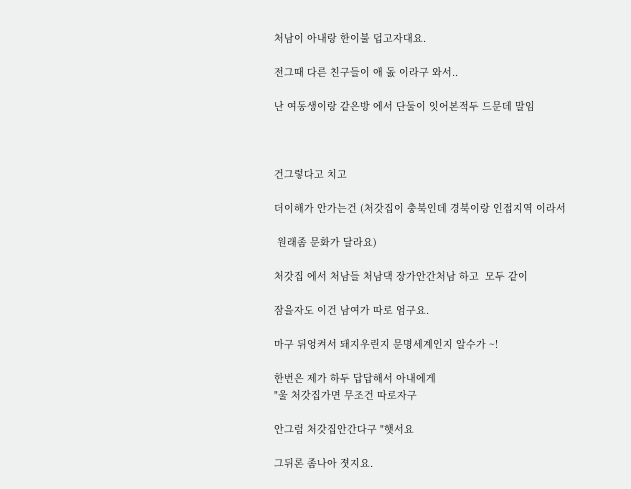처남이 아내랑 한이불 덥고자대요.

전그때 다른 친구들이 애 돐 이라구 와서..

난 여동생이랑 같은방 에서 단둘이 잇어본적두 드문데 말임



건그렇다고 치고

더이해가 안가는건 (처갓집이 충북인데 경북이랑 인접지역 이라서

 원래좀 문화가 달라요)

처갓집 에서 처남들 처남댁 장가안간처남 하고  모두 같이

잠을자도 이건 남여가 따로 엄구요.

마구 뒤엉켜서 돼지우린지 문명세계인지 알수가 ~!

한번은 제가 하두 답답해서 아내에게
"울 처갓집가면 무조건 따로자구

안그럼 처갓집안간다구 "햇서요

그뒤론 좀나아 졋지요.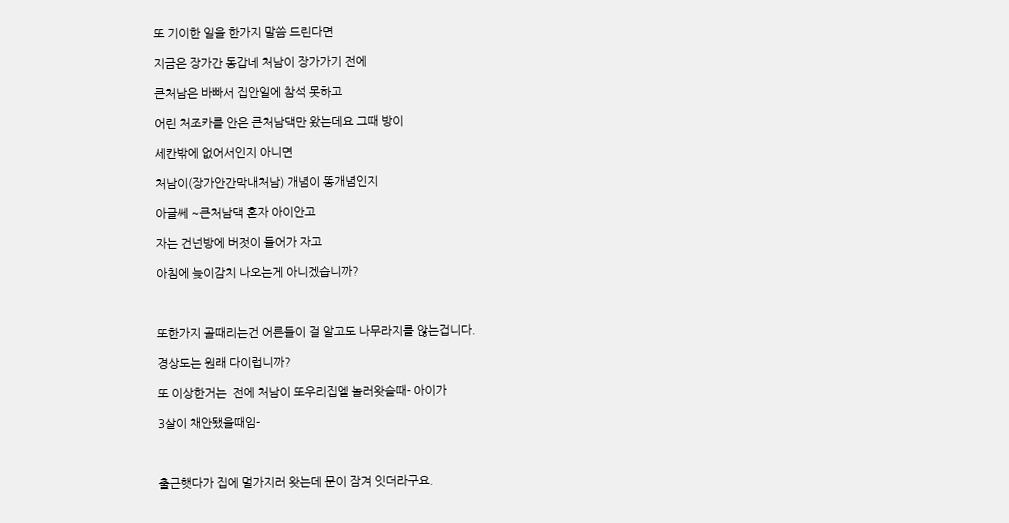또 기이한 일을 한가지 말씀 드린다면

지금은 장가간 동갑네 처남이 장가가기 전에

큰처남은 바빠서 집안일에 참석 못하고

어린 처조카를 안은 큰처남댁만 왔는데요 그때 방이

세칸밖에 없어서인지 아니면

처남이(장가안간막내처남) 개념이 똥개념인지

아글쎄 ~큰처남댁 혼자 아이안고

자는 건넌방에 버젓이 들어가 자고

아침에 늦이감치 나오는게 아니겠습니까?



또한가지 골때리는건 어른들이 걸 알고도 나무라지를 않는겁니다.

경상도는 원래 다이럽니까?

또 이상한거는  전에 처남이 또우리집엘 놀러왓슬때- 아이가

3살이 채안됐을때임-



출근햇다가 집에 멀가지러 왓는데 문이 잠겨 잇더라구요.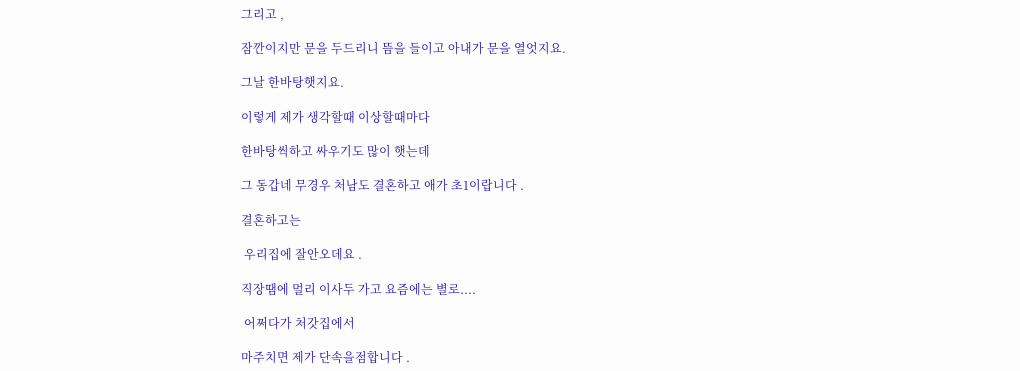그리고 ,

잠깐이지만 문을 두드리니 뜸을 들이고 아내가 문을 열엇지요.

그날 한바탕햇지요.

이렇게 제가 생각할때 이상할때마다

한바탕씩하고 싸우기도 많이 햇는데

그 동갑네 무경우 처남도 결혼하고 애가 초1이랍니다 .

결혼하고는

 우리집에 잘안오데요 .

직장땜에 멀리 이사두 가고 요즘에는 별로....

 어쩌다가 처갓집에서

마주치면 제가 단속을점합니다 .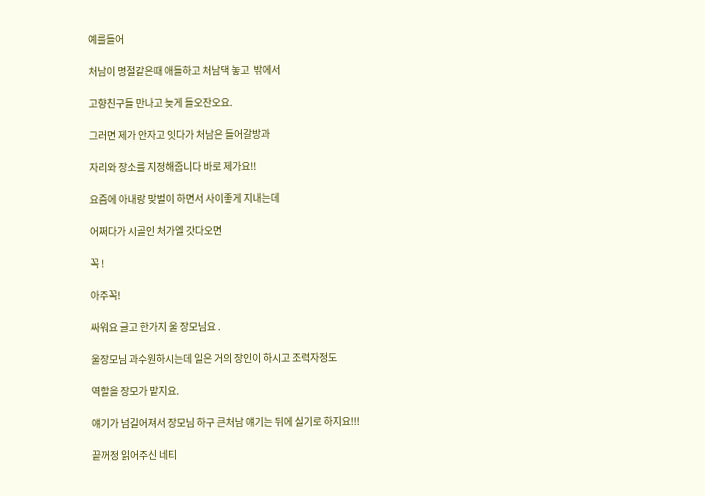예를들어

처남이 명절같은때 애들하고 처남댁 놓고  밖에서

고향친구들 만나고 늦게 들오잔오요.

그러면 제가 안자고 잇다가 처남은 들어갈방과

자리와 장소를 지정해줍니다 바로 제가요!!

요즘에 아내랑 맞벌이 하면서 사이좋게 지내는데

어쩌다가 시골인 처가엘 갓다오면

꼭 !

아주꼭!

싸워요 글고 한가지 울 장모님요 .

울장모님 과수원하시는데 일은 거의 장인이 하시고 조력자정도

역할을 장모가 맡지요.

얘기가 넘길어져서 장모님 하구 큰처남 얘기는 뒤에 실기로 하지요!!!

끝꺼정 읽어주신 네티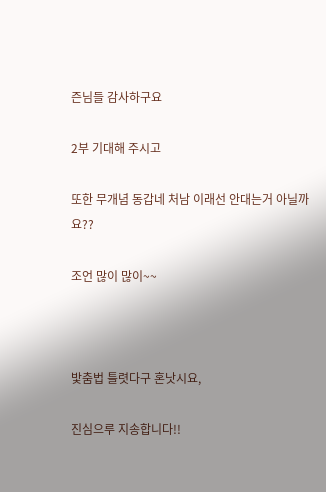즌님들 감사하구요

2부 기대해 주시고

또한 무개념 동갑네 처남 이래선 안대는거 아닐까요??

조언 많이 많이~~



밫춤법 틀렷다구 혼낫시요,

진심으루 지송합니다!!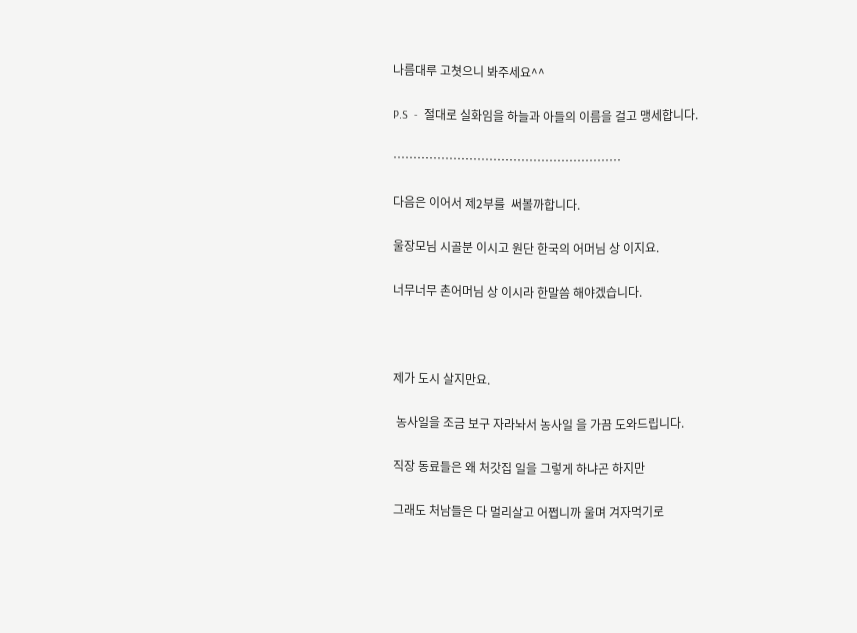나름대루 고쳣으니 봐주세요^^

P.S  -  절대로 실화임을 하늘과 아들의 이름을 걸고 맹세합니다.

…………………………………………………

다음은 이어서 제2부를  써볼까합니다.

울장모님 시골분 이시고 원단 한국의 어머님 상 이지요.

너무너무 촌어머님 상 이시라 한말씀 해야겠습니다.



제가 도시 살지만요.

 농사일을 조금 보구 자라놔서 농사일 을 가끔 도와드립니다.

직장 동료들은 왜 처갓집 일을 그렇게 하냐곤 하지만

그래도 처남들은 다 멀리살고 어쩝니까 울며 겨자먹기로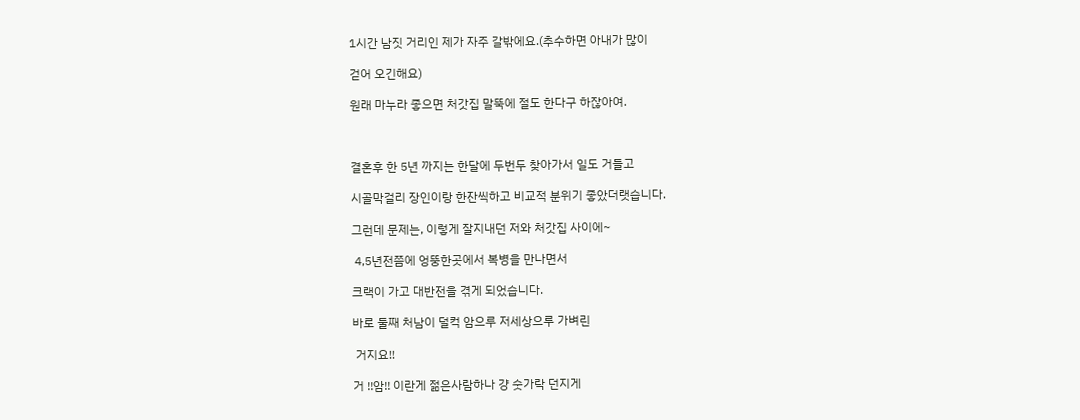1시간 남짓 거리인 제가 자주 갈밖에요.(추수하면 아내가 많이

걷어 오긴해요)

원래 마누라 좋으면 처갓집 말뚝에 절도 한다구 하잖아여.



결혼후 한 5년 까지는 한달에 두번두 찾아가서 일도 거들고

시골막걸리 장인이랑 한잔씩하고 비교적 분위기 좋았더랫습니다.

그런데 문제는, 이렇게 잘지내던 저와 처갓집 사이에~

 4,5년전쯤에 엉뚱한곳에서 복병을 만나면서

크랙이 가고 대반전을 겪게 되었습니다.

바로 둘째 처남이 덜컥 암으루 저세상으루 가벼린

 거지요!!

거 !!암!! 이란게 젊은사람하나 걍 숫가락 던지게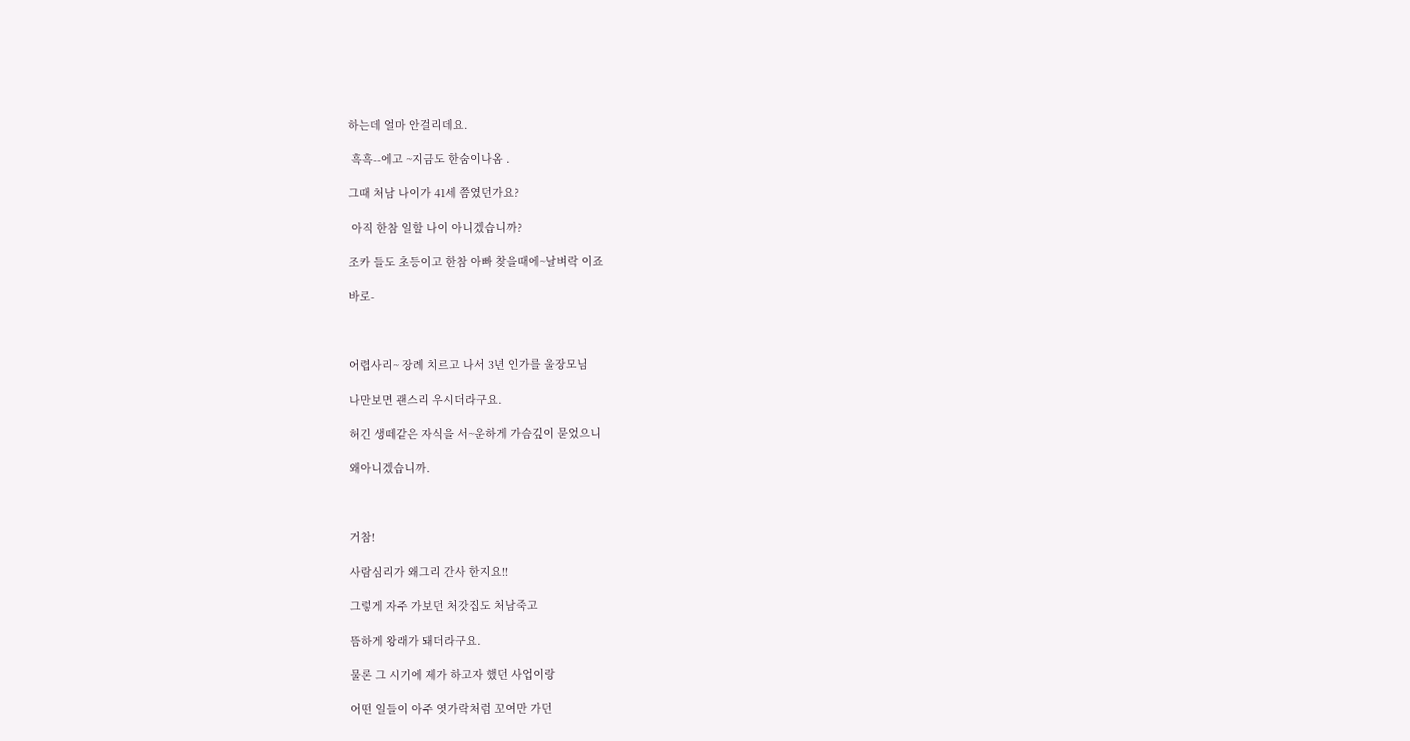하는데 얼마 안걸리데요.

 흑흑--에고 ~지금도 한숨이나옴 .

그때 처남 나이가 41세 쯤였던가요?

 아직 한참 일할 나이 아니겠습니까?

조카 들도 초등이고 한참 아빠 찾을때에~날벼락 이죠

바로-



어렵사리~ 장례 치르고 나서 3년 인가를 울장모님

나만보면 괜스리 우시더라구요.

허긴 생떼같은 자식을 서~운하게 가슴깊이 묻었으니

왜아니겠습니까.



거참!

사람심리가 왜그리 간사 한지요!!

그렇게 자주 가보던 처갓집도 처남죽고

뜸하게 왕래가 돼더라구요.

물론 그 시기에 제가 하고자 했던 사업이랑

어떤 일들이 아주 엿가락처럼 꼬여만 가던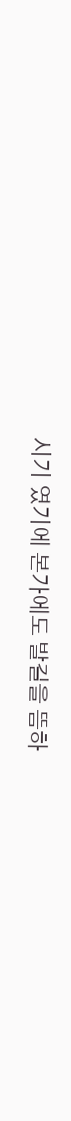시기 였기에 본가에도 발길을 뜸하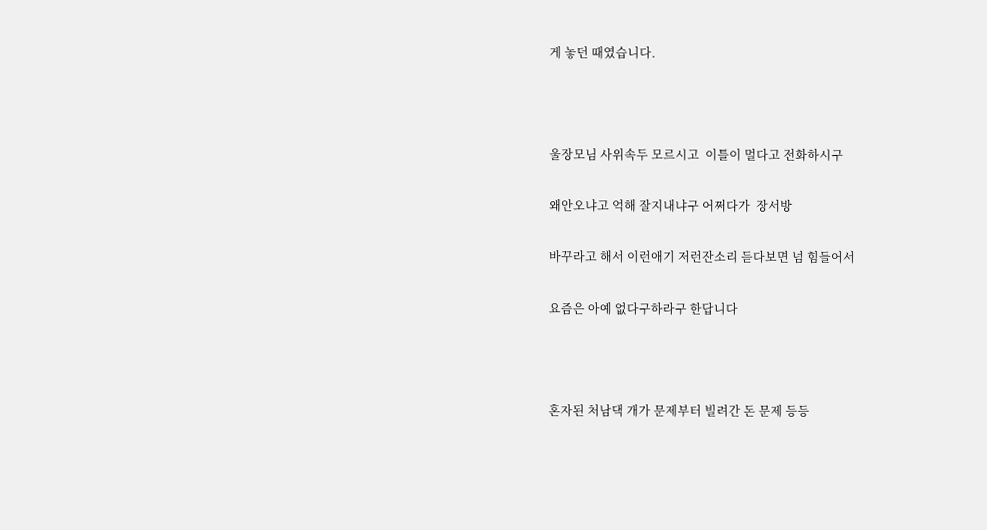게 놓던 때였습니다.



울장모님 사위속두 모르시고  이틀이 멀다고 전화하시구

왜안오냐고 억해 잘지내냐구 어쩌다가  장서방

바꾸라고 해서 이런애기 저런잔소리 듣다보면 넘 힘들어서

요즘은 아예 없다구하라구 한답니다



혼자된 처남댁 개가 문제부터 빌려간 돈 문제 등등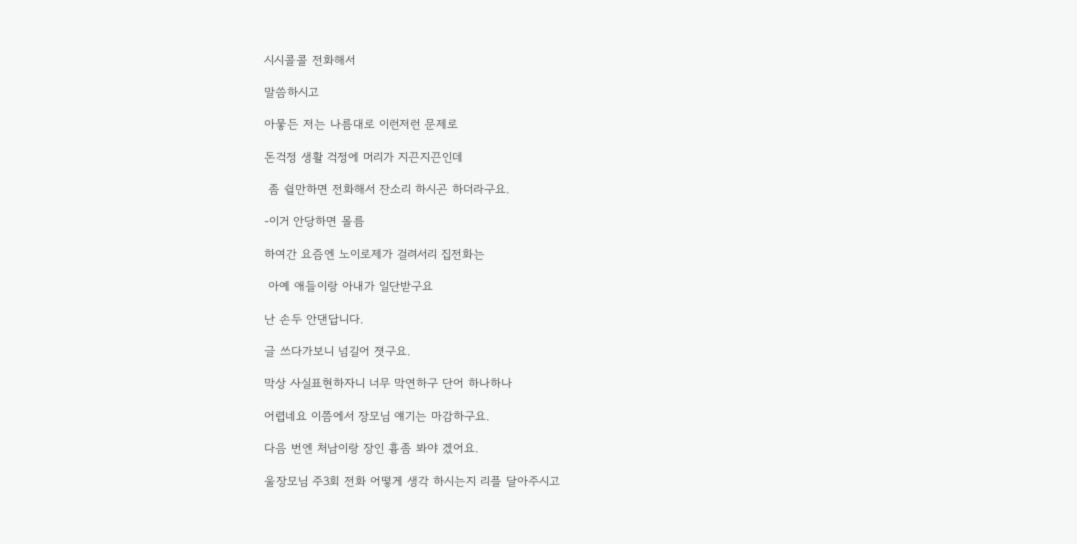시시콜콜 전화해서

말씀하시고

아뭏든 저는 나름대로 이런저런 문제로

돈걱정 생활 걱정에 머리가 지끈지끈인데

 좀 쉴만하면 전화해서 잔소리 하시곤 하더라구요.

-이거 안당하면 몰름

하여간 요즘엔 노이로제가 걸려서리 집전화는

 아예 애들이랑 아내가 일단받구요

난 손두 안댄답니다.

글 쓰다가보니 넘길어 졋구요.

막상 사실표현하자니 너무 막연하구 단어 하나하나

어렵네요 이쯤에서 장모님 얘기는 마감하구요.

다음 번엔 처남이랑 장인 흉좀 봐야 겠어요.

울장모님 주3회 전화 어떻게 생각 하시는지 리플 달아주시고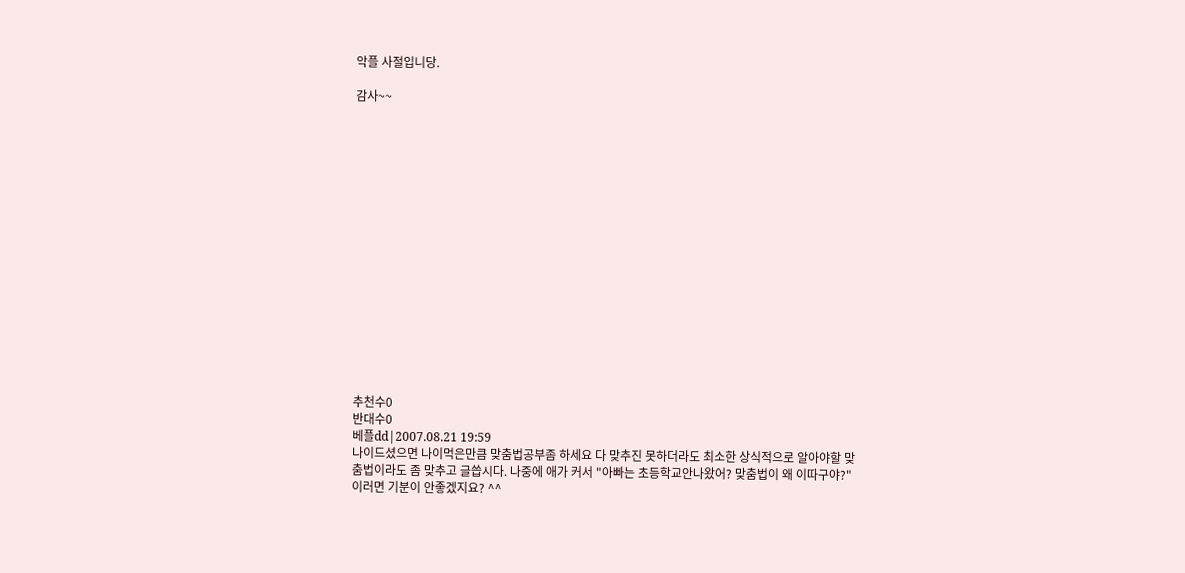악플 사절입니당.

감사~~

















추천수0
반대수0
베플dd|2007.08.21 19:59
나이드셨으면 나이먹은만큼 맞춤법공부좀 하세요 다 맞추진 못하더라도 최소한 상식적으로 알아야할 맞춤법이라도 좀 맞추고 글씁시다. 나중에 애가 커서 "아빠는 초등학교안나왔어? 맞춤법이 왜 이따구야?"이러면 기분이 안좋겠지요? ^^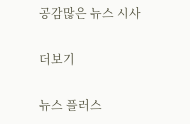공감많은 뉴스 시사

더보기

뉴스 플러스